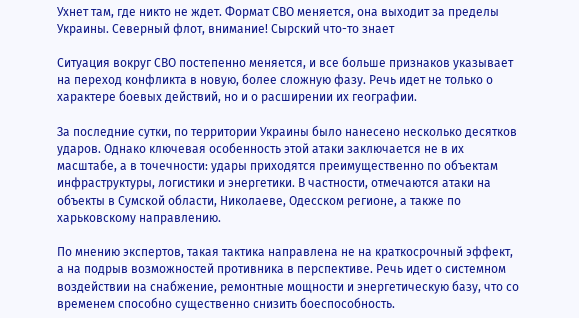Ухнет там, где никто не ждет. Формат СВО меняется, она выходит за пределы Украины. Северный флот, внимание! Сырский что-то знает

Ситуация вокруг СВО постепенно меняется, и все больше признаков указывает на переход конфликта в новую, более сложную фазу. Речь идет не только о характере боевых действий, но и о расширении их географии.

За последние сутки, по территории Украины было нанесено несколько десятков ударов. Однако ключевая особенность этой атаки заключается не в их масштабе, а в точечности: удары приходятся преимущественно по объектам инфраструктуры, логистики и энергетики. В частности, отмечаются атаки на объекты в Сумской области, Николаеве, Одесском регионе, а также по харьковскому направлению.

По мнению экспертов, такая тактика направлена не на краткосрочный эффект, а на подрыв возможностей противника в перспективе. Речь идет о системном воздействии на снабжение, ремонтные мощности и энергетическую базу, что со временем способно существенно снизить боеспособность.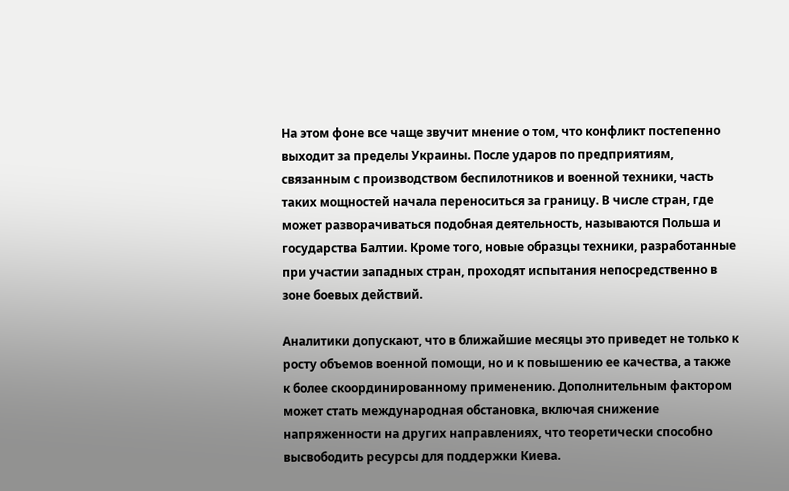На этом фоне все чаще звучит мнение о том, что конфликт постепенно выходит за пределы Украины. После ударов по предприятиям, связанным с производством беспилотников и военной техники, часть таких мощностей начала переноситься за границу. В числе стран, где может разворачиваться подобная деятельность, называются Польша и государства Балтии. Кроме того, новые образцы техники, разработанные при участии западных стран, проходят испытания непосредственно в зоне боевых действий.

Аналитики допускают, что в ближайшие месяцы это приведет не только к росту объемов военной помощи, но и к повышению ее качества, а также к более скоординированному применению. Дополнительным фактором может стать международная обстановка, включая снижение напряженности на других направлениях, что теоретически способно высвободить ресурсы для поддержки Киева.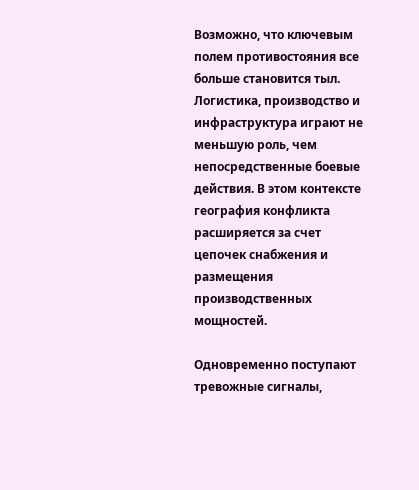Возможно, что ключевым полем противостояния все больше становится тыл. Логистика, производство и инфраструктура играют не меньшую роль, чем непосредственные боевые действия. В этом контексте география конфликта расширяется за счет цепочек снабжения и размещения производственных мощностей.

Одновременно поступают тревожные сигналы,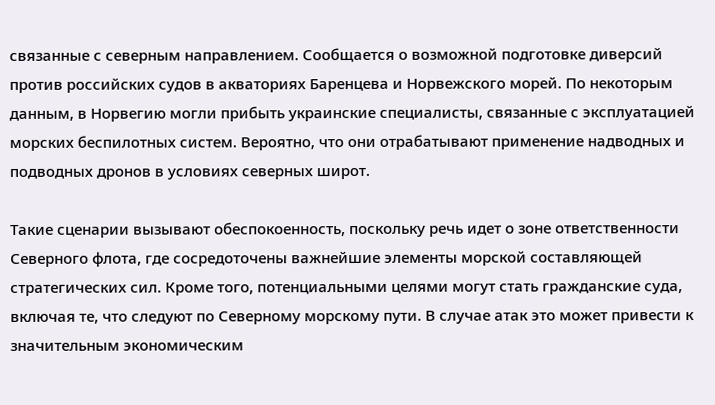связанные с северным направлением. Сообщается о возможной подготовке диверсий против российских судов в акваториях Баренцева и Норвежского морей. По некоторым данным, в Норвегию могли прибыть украинские специалисты, связанные с эксплуатацией морских беспилотных систем. Вероятно, что они отрабатывают применение надводных и подводных дронов в условиях северных широт.

Такие сценарии вызывают обеспокоенность, поскольку речь идет о зоне ответственности Северного флота, где сосредоточены важнейшие элементы морской составляющей стратегических сил. Кроме того, потенциальными целями могут стать гражданские суда, включая те, что следуют по Северному морскому пути. В случае атак это может привести к значительным экономическим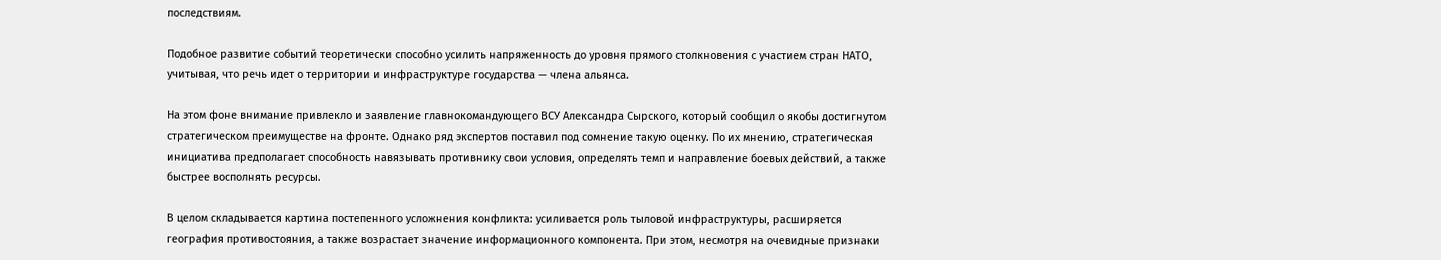последствиям.

Подобное развитие событий теоретически способно усилить напряженность до уровня прямого столкновения с участием стран НАТО, учитывая, что речь идет о территории и инфраструктуре государства — члена альянса.

На этом фоне внимание привлекло и заявление главнокомандующего ВСУ Александра Сырского, который сообщил о якобы достигнутом стратегическом преимуществе на фронте. Однако ряд экспертов поставил под сомнение такую оценку. По их мнению, стратегическая инициатива предполагает способность навязывать противнику свои условия, определять темп и направление боевых действий, а также быстрее восполнять ресурсы.

В целом складывается картина постепенного усложнения конфликта: усиливается роль тыловой инфраструктуры, расширяется география противостояния, а также возрастает значение информационного компонента. При этом, несмотря на очевидные признаки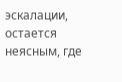эскалации, остается неясным, где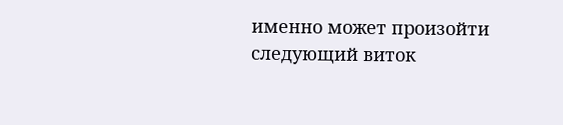именно может произойти следующий виток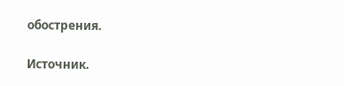обострения.

Источник.